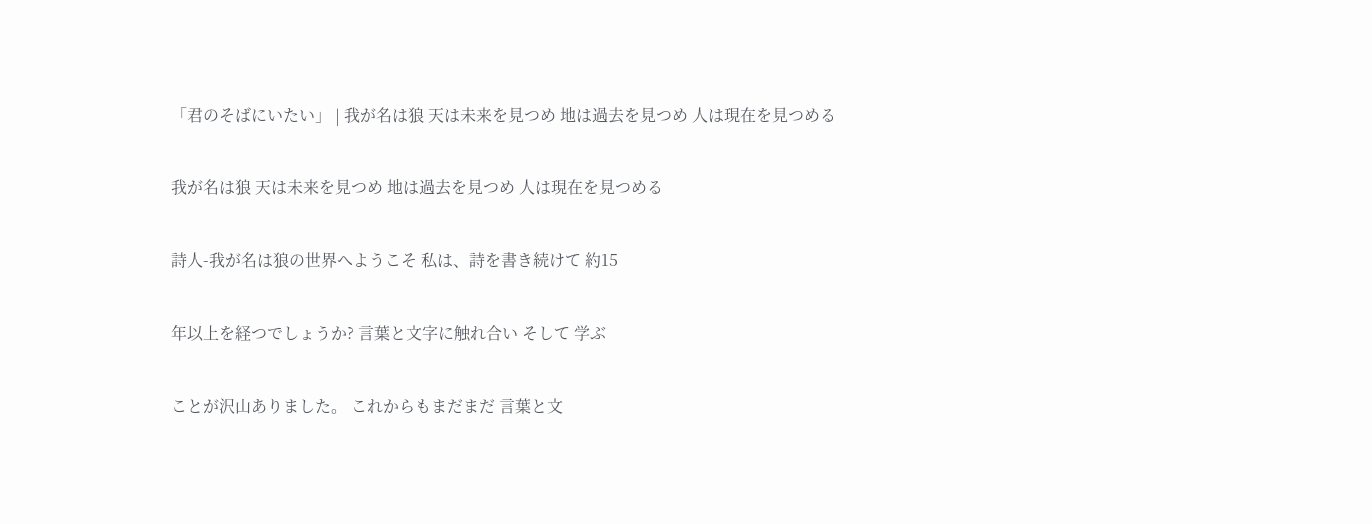「君のそばにいたい」 | 我が名は狼 天は未来を見つめ 地は過去を見つめ 人は現在を見つめる

我が名は狼 天は未来を見つめ 地は過去を見つめ 人は現在を見つめる

詩人-我が名は狼の世界へようこそ 私は、詩を書き続けて 約15

年以上を経つでしょうか? 言葉と文字に触れ合い そして 学ぶ

ことが沢山ありました。 これからもまだまだ 言葉と文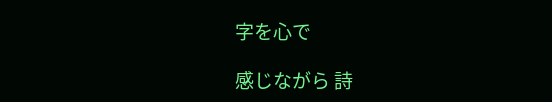字を心で

感じながら 詩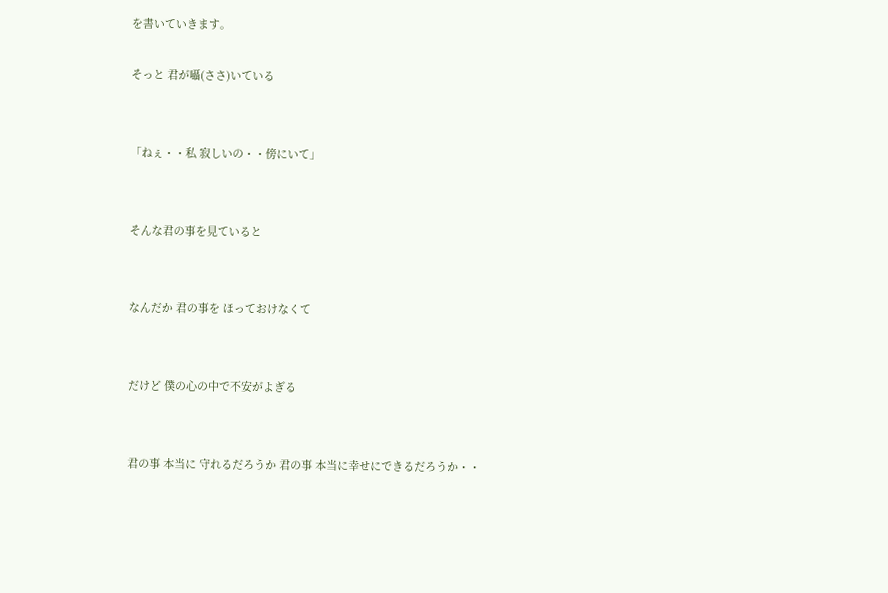を書いていきます。

そっと 君が囁(ささ)いている


「ねぇ・・私 寂しいの・・傍にいて」


そんな君の事を見ていると


なんだか 君の事を ほっておけなくて


だけど 僕の心の中で不安がよぎる


君の事 本当に 守れるだろうか 君の事 本当に幸せにできるだろうか・・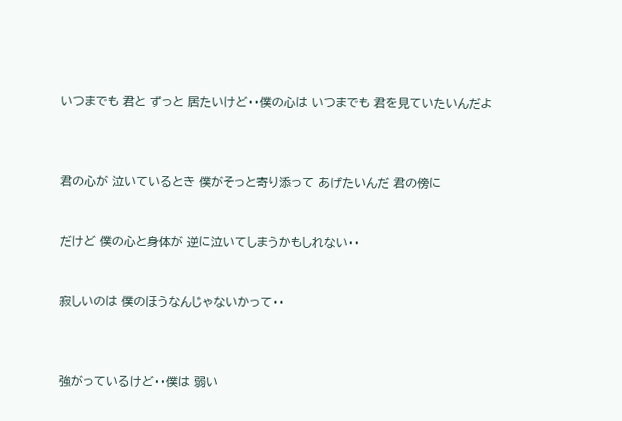いつまでも 君と ずっと 居たいけど・・僕の心は いつまでも 君を見ていたいんだよ



君の心が 泣いているとき 僕がそっと寄り添って あげたいんだ 君の傍に


だけど 僕の心と身体が 逆に泣いてしまうかもしれない・・


寂しいのは 僕のほうなんじゃないかって・・



強がっているけど・・僕は 弱い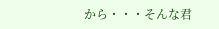から・・・そんな君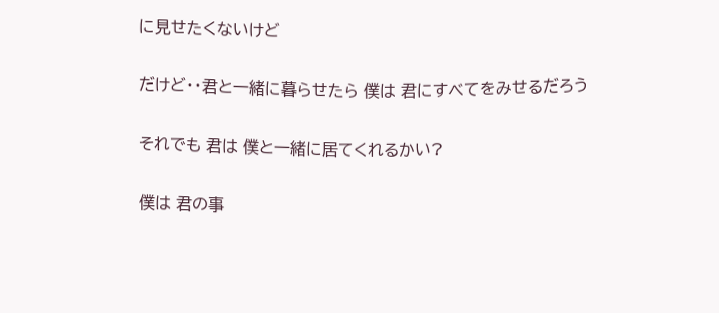に見せたくないけど


だけど・・君と一緒に暮らせたら 僕は 君にすべてをみせるだろう


それでも 君は 僕と一緒に居てくれるかい?


僕は 君の事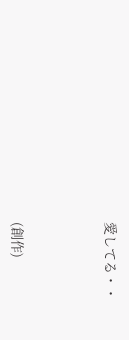愛してる・・




(創作)